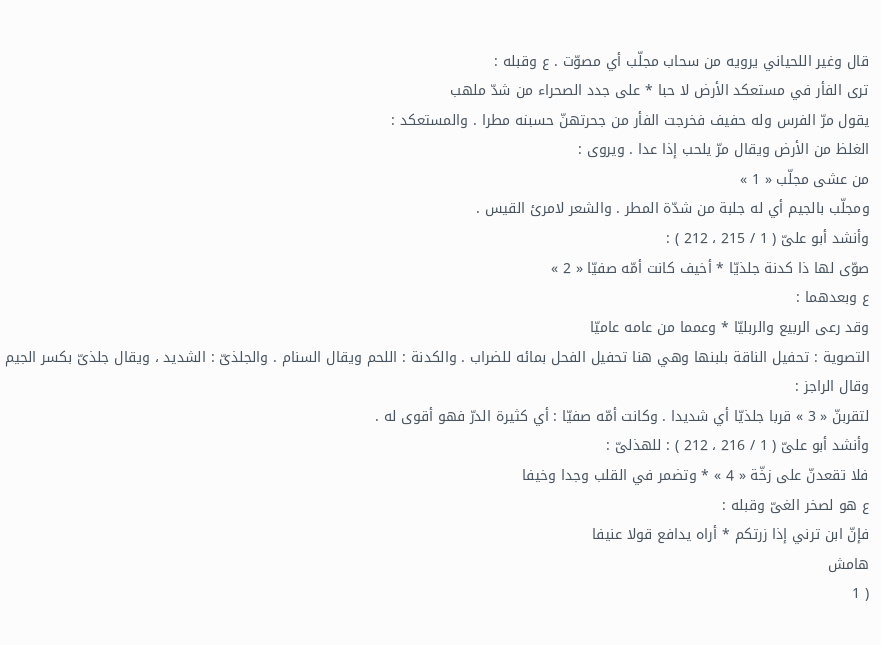قال وغير اللحياني يرويه من سحاب مجلّب أي مصوّت . ع وقبله :
ترى الفأر في مستعكد الأرض لا حبا * على جدد الصحراء من شدّ ملهب
يقول مرّ الفرس وله حفيف فخرجت الفأر من جحرتهنّ حسبنه مطرا . والمستعكد :
الغلظ من الأرض ويقال مرّ يلحب إذا عدا . ويروى :
من عشى مجلّب « 1 »
ومجلّب بالجيم أي له جلبة من شدّة المطر . والشعر لامرئ القيس .
وأنشد أبو علىّ ( 1 / 215 ، 212 ) :
صوّى لها ذا كدنة جلذيّا * أخيف كانت أمّه صفيّا « 2 »
ع وبعدهما :
وقد رعى الربيع والربليّا * وعمما من عامه عاميّا
التصوية : تحفيل الناقة بلبنها وهي هنا تحفيل الفحل بمائه للضراب . والكدنة : اللحم ويقال السنام . والجلذىّ : الشديد ، ويقال جلذىّ بكسر الجيم وقال الراجز :
لتقربنّ « 3 » قربا جلذيّا أي شديدا . وكانت أمّه صفيّا : أي كثيرة الدرّ فهو أقوى له .
وأنشد أبو علىّ ( 1 / 216 ، 212 ) : للهذلىّ :
فلا تقعدنّ على زخّة « 4 » * وتضمر في القلب وجدا وخيفا
ع هو لصخر الغىّ وقبله :
فإنّ ابن ترني إذا زرتكم * أراه يدافع قولا عنيفا
هامش
( 1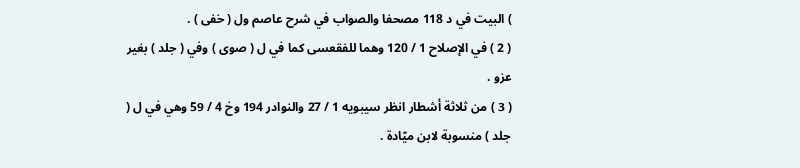) البيت في د 118 مصحفا والصواب في شرح عاصم ول ( خفى ) .
( 2 ) في الإصلاح 1 / 120 وهما للفقعسى كما في ل ( صوى ) وفي ( جلد ) بغير عزو .
( 3 ) من ثلاثة أشطار انظر سيبويه 1 / 27 والنوادر 194 وخ 4 / 59 وهي في ل ( جلد ) منسوبة لابن ميّادة .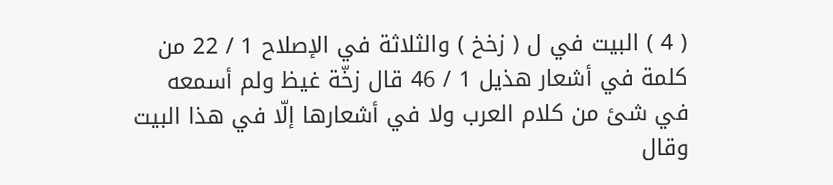( 4 ) البيت في ل ( زخخ ) والثلاثة في الإصلاح 1 / 22 من كلمة في أشعار هذيل 1 / 46 قال زخّة غيظ ولم أسمعه في شئ من كلام العرب ولا في أشعارها إلّا في هذا البيت وقال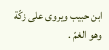ابن حبيب ويروى على زكّة وهو الغمّ .